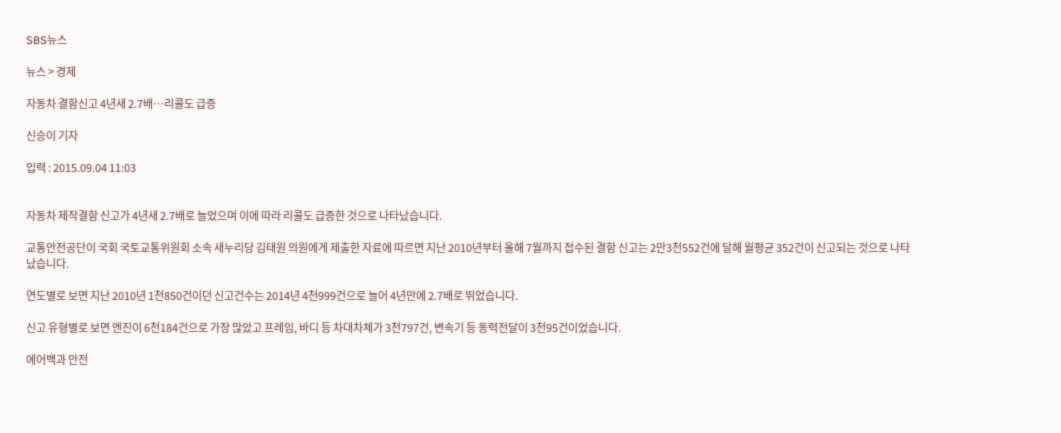SBS뉴스

뉴스 > 경제

자동차 결함신고 4년새 2.7배…리콜도 급증

신승이 기자

입력 : 2015.09.04 11:03


자동차 제작결함 신고가 4년새 2.7배로 늘었으며 이에 따라 리콜도 급증한 것으로 나타났습니다.

교통안전공단이 국회 국토교통위원회 소속 새누리당 김태원 의원에게 제출한 자료에 따르면 지난 2010년부터 올해 7월까지 접수된 결함 신고는 2만3천552건에 달해 월평균 352건이 신고되는 것으로 나타났습니다.

연도별로 보면 지난 2010년 1천850건이던 신고건수는 2014년 4천999건으로 늘어 4년만에 2.7배로 뛰었습니다.

신고 유형별로 보면 엔진이 6천184건으로 가장 많았고 프레임, 바디 등 차대차체가 3천797건, 변속기 등 동력전달이 3천95건이었습니다.

에어백과 안전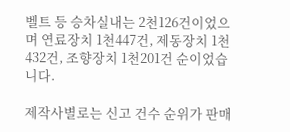벨트 등 승차실내는 2천126건이었으며 연료장치 1천447건, 제동장치 1천432건, 조향장치 1천201건 순이었습니다.

제작사별로는 신고 건수 순위가 판매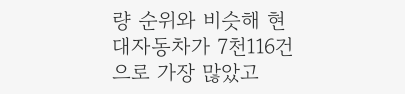량 순위와 비슷해 현대자동차가 7천116건으로 가장 많았고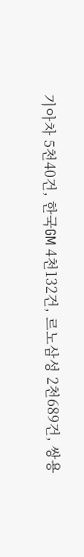기아차 5천40건, 한국GM 4천132건, 르노삼성 2천689건, 쌍용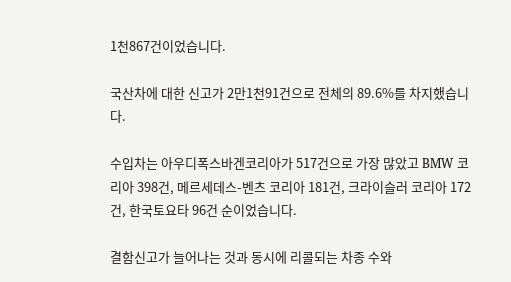1천867건이었습니다.

국산차에 대한 신고가 2만1천91건으로 전체의 89.6%를 차지했습니다.

수입차는 아우디폭스바겐코리아가 517건으로 가장 많았고 BMW 코리아 398건, 메르세데스-벤츠 코리아 181건, 크라이슬러 코리아 172건, 한국토요타 96건 순이었습니다.

결함신고가 늘어나는 것과 동시에 리콜되는 차종 수와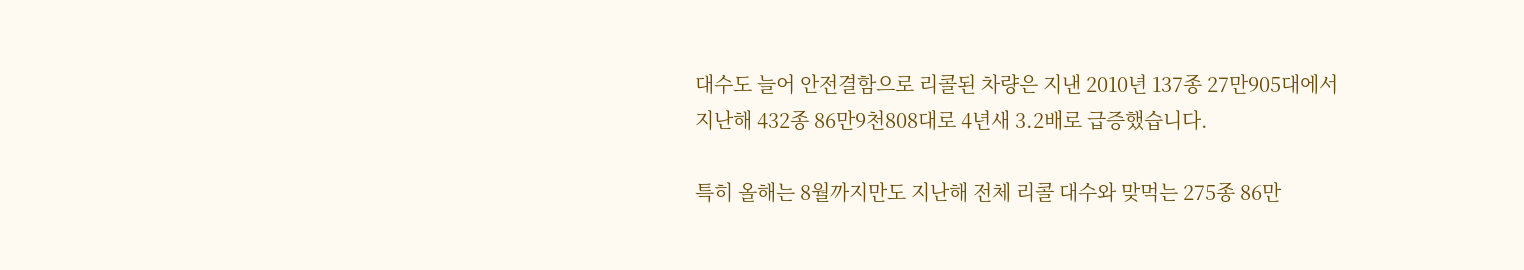대수도 늘어 안전결함으로 리콜된 차량은 지낸 2010년 137종 27만905대에서 지난해 432종 86만9천808대로 4년새 3.2배로 급증했습니다.

특히 올해는 8월까지만도 지난해 전체 리콜 대수와 맞먹는 275종 86만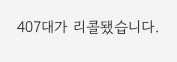407대가 리콜됐습니다.